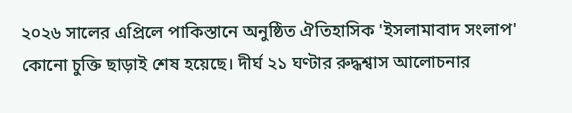২০২৬ সালের এপ্রিলে পাকিস্তানে অনুষ্ঠিত ঐতিহাসিক 'ইসলামাবাদ সংলাপ' কোনো চুক্তি ছাড়াই শেষ হয়েছে। দীর্ঘ ২১ ঘণ্টার রুদ্ধশ্বাস আলোচনার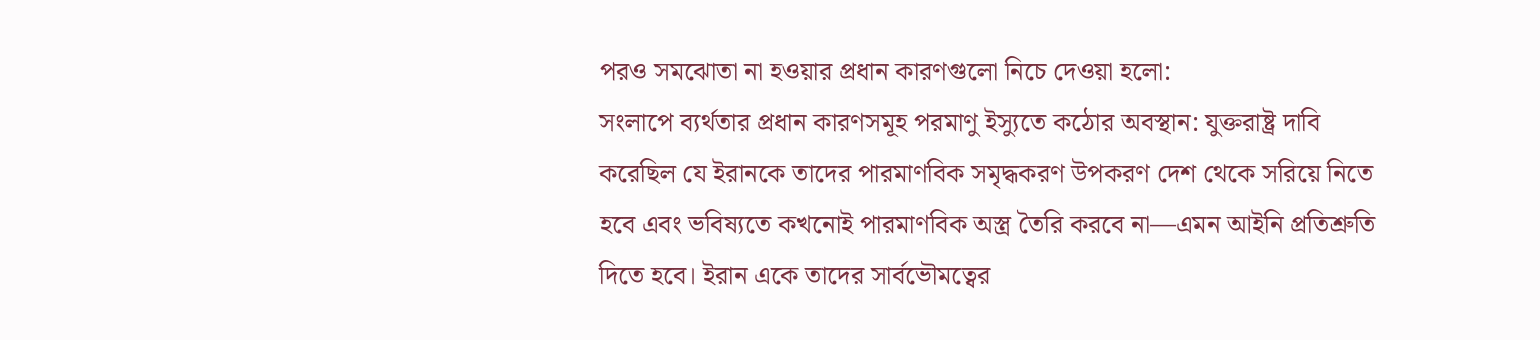পরও সমঝোতা না হওয়ার প্রধান কারণগুলো নিচে দেওয়া হলো:
সংলাপে ব্যর্থতার প্রধান কারণসমূহ পরমাণু ইস্যুতে কঠোর অবস্থান: যুক্তরাষ্ট্র দাবি করেছিল যে ইরানকে তাদের পারমাণবিক সমৃদ্ধকরণ উপকরণ দেশ থেকে সরিয়ে নিতে হবে এবং ভবিষ্যতে কখনোই পারমাণবিক অস্ত্র তৈরি করবে না—এমন আইনি প্রতিশ্রুতি দিতে হবে। ইরান একে তাদের সার্বভৌমত্বের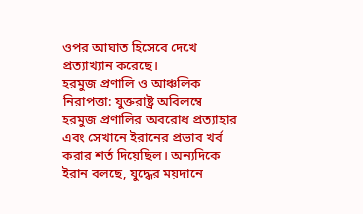ওপর আঘাত হিসেবে দেখে প্রত্যাখ্যান করেছে।
হরমুজ প্রণালি ও আঞ্চলিক নিরাপত্তা: যুক্তরাষ্ট্র অবিলম্বে হরমুজ প্রণালির অবরোধ প্রত্যাহার এবং সেখানে ইরানের প্রভাব খর্ব করার শর্ত দিয়েছিল। অন্যদিকে ইরান বলছে, যুদ্ধের ময়দানে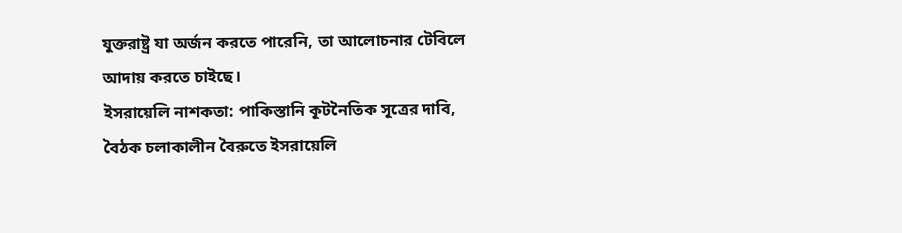যুক্তরাষ্ট্র যা অর্জন করতে পারেনি, তা আলোচনার টেবিলে আদায় করতে চাইছে।
ইসরায়েলি নাশকতা: পাকিস্তানি কূটনৈতিক সূত্রের দাবি, বৈঠক চলাকালীন বৈরুতে ইসরায়েলি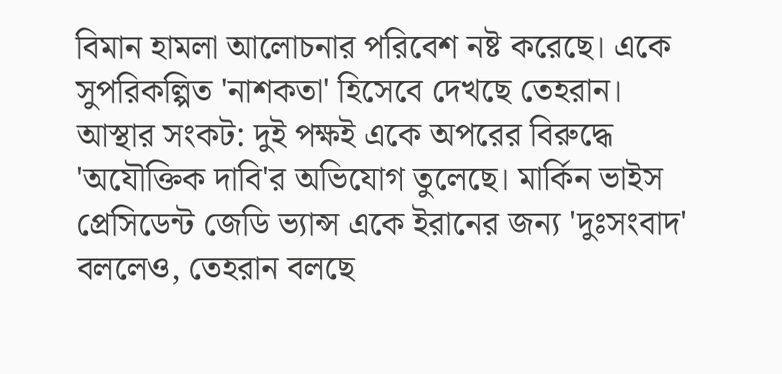বিমান হামলা আলোচনার পরিবেশ নষ্ট করেছে। একে সুপরিকল্পিত 'নাশকতা' হিসেবে দেখছে তেহরান।
আস্থার সংকট: দুই পক্ষই একে অপরের বিরুদ্ধে 'অযৌক্তিক দাবি'র অভিযোগ তুলেছে। মার্কিন ভাইস প্রেসিডেন্ট জেডি ভ্যান্স একে ইরানের জন্য 'দুঃসংবাদ' বললেও, তেহরান বলছে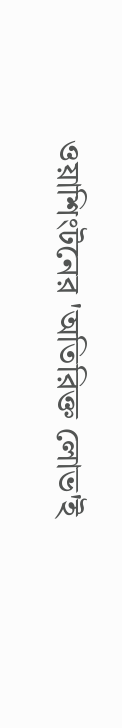ওয়াশিংটনের 'অতিরিক্ত লোভ'ই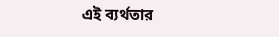এই ব্যর্থতার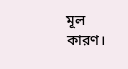মূল কারণ।